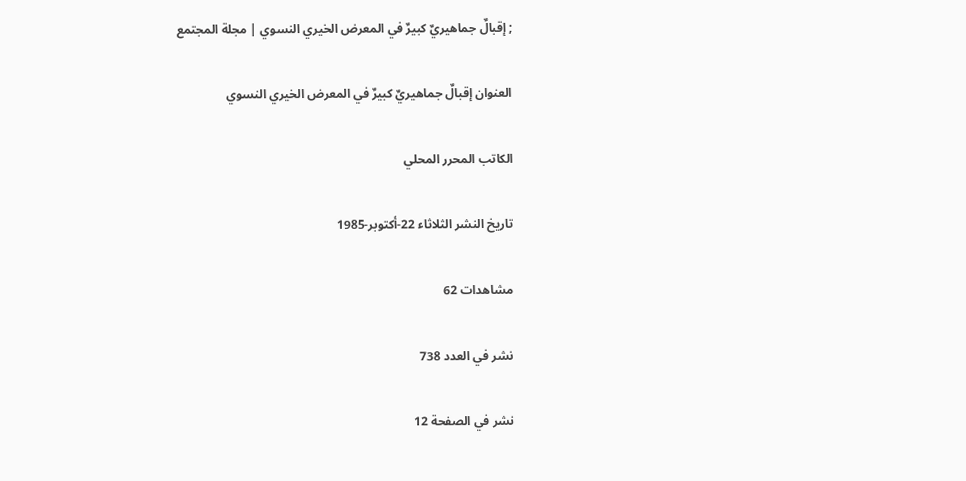; إقبالٌ جماهيريٌ كبيرٌ في المعرض الخيري النسوي | مجلة المجتمع

العنوان إقبالٌ جماهيريٌ كبيرٌ في المعرض الخيري النسوي

الكاتب المحرر المحلي

تاريخ النشر الثلاثاء 22-أكتوبر-1985

مشاهدات 62

نشر في العدد 738

نشر في الصفحة 12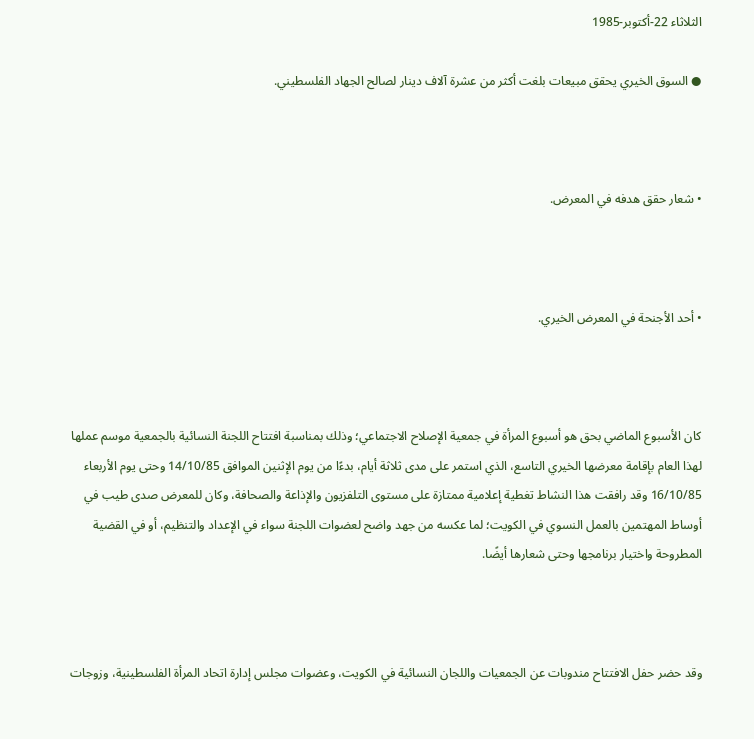الثلاثاء 22-أكتوبر-1985

● السوق الخيري يحقق مبيعات بلغت أكثر من عشرة آلاف دينار لصالح الجهاد الفلسطيني.



• شعار حقق هدفه في المعرض.



• أحد الأجنحة في المعرض الخيري.



كان الأسبوع الماضي بحق هو أسبوع المرأة في جمعية الإصلاح الاجتماعي؛ وذلك بمناسبة افتتاح اللجنة النسائية بالجمعية موسم عملها لهذا العام بإقامة معرضها الخيري التاسع، الذي استمر على مدى ثلاثة أيام، بدءًا من يوم الإثنين الموافق 14/10/85 وحتى يوم الأربعاء 16/10/85 وقد رافقت هذا النشاط تغطية إعلامية ممتازة على مستوى التلفزيون والإذاعة والصحافة، وكان للمعرض صدى طيب في أوساط المهتمين بالعمل النسوي في الكويت؛ لما عكسه من جهد واضح لعضوات اللجنة سواء في الإعداد والتنظيم، أو في القضية المطروحة واختيار برنامجها وحتى شعارها أيضًا.



وقد حضر حفل الافتتاح مندوبات عن الجمعيات واللجان النسائية في الكويت، وعضوات مجلس إدارة اتحاد المرأة الفلسطينية، وزوجات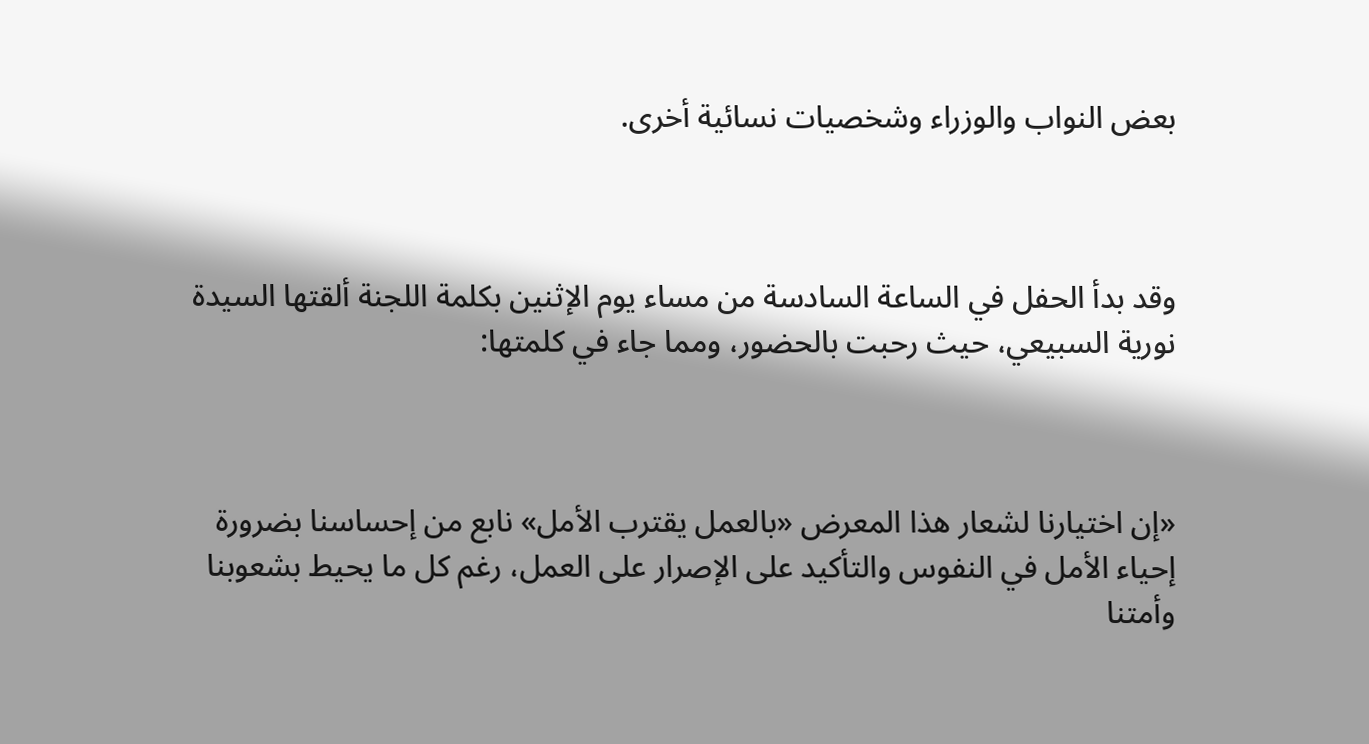بعض النواب والوزراء وشخصيات نسائية أخرى.



وقد بدأ الحفل في الساعة السادسة من مساء يوم الإثنين بكلمة اللجنة ألقتها السيدة نورية السبيعي، حيث رحبت بالحضور، ومما جاء في كلمتها:



«إن اختيارنا لشعار هذا المعرض «بالعمل يقترب الأمل» نابع من إحساسنا بضرورة إحياء الأمل في النفوس والتأكيد على الإصرار على العمل، رغم كل ما يحيط بشعوبنا وأمتنا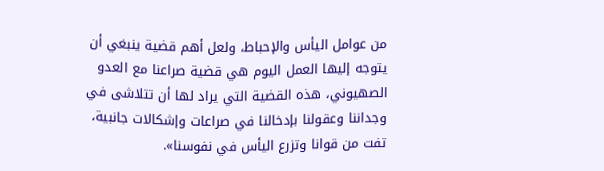من عوامل اليأس والإحباط، ولعل أهم قضية ينبغي أن يتوجه إليها العمل اليوم هي قضية صراعنا مع العدو الصهيوني، هذه القضية التي يراد لها أن تتلاشى في وجداننا وعقولنا بإدخالنا في صراعات وإشكالات جانبية، تفت من قوانا وتزرع اليأس في نفوسنا».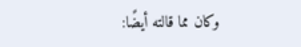وكان مما قالته أيضًا: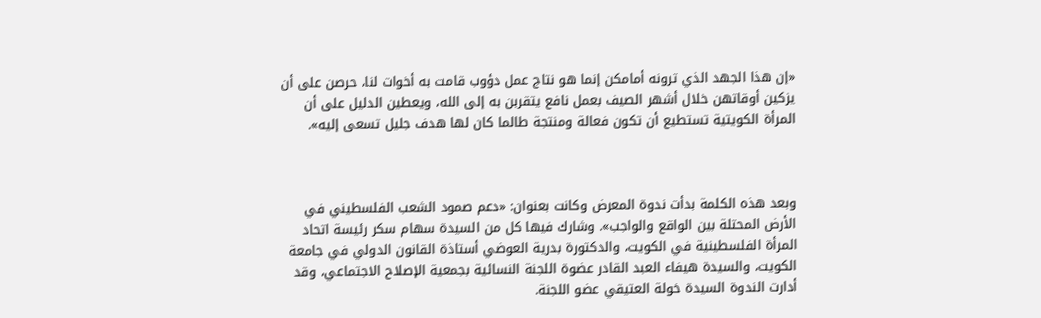«إن هذا الجهد الذي ترونه أمامكن إنما هو نتاج عمل دؤوب قامت به أخوات لنا، حرصن على أن يزكين أوقاتهن خلال أشهر الصيف بعمل نافع يتقربن به إلى الله، ويعطين الدليل على أن المرأة الكويتية تستطيع أن تكون فعالة ومنتجة طالما كان لها هدف جليل تسعى إليه».



وبعد هذه الكلمة بدأت ندوة المعرض وكانت بعنوان: «دعم صمود الشعب الفلسطيني في الأرض المحتلة بين الواقع والواجب». وشارك فيها كل من السيدة سهام سكر رئيسة اتحاد المرأة الفلسطينية في الكويت، والدكتورة بدرية العوضي أستاذة القانون الدولي في جامعة الكويت، والسيدة هيفاء العبد القادر عضوة اللجنة النسائية بجمعية الإصلاح الاجتماعي، وقد أدارت الندوة السيدة خولة العتيقي عضو اللجنة.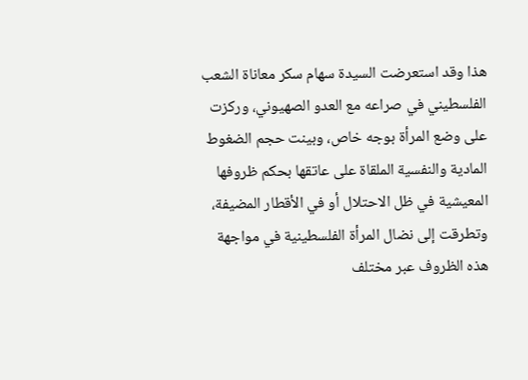هذا وقد استعرضت السيدة سهام سكر معاناة الشعب الفلسطيني في صراعه مع العدو الصهيوني، وركزت على وضع المرأة بوجه خاص، وبينت حجم الضغوط المادية والنفسية الملقاة على عاتقها بحكم ظروفها المعيشية في ظل الاحتلال أو في الأقطار المضيفة، وتطرقت إلى نضال المرأة الفلسطينية في مواجهة هذه الظروف عبر مختلف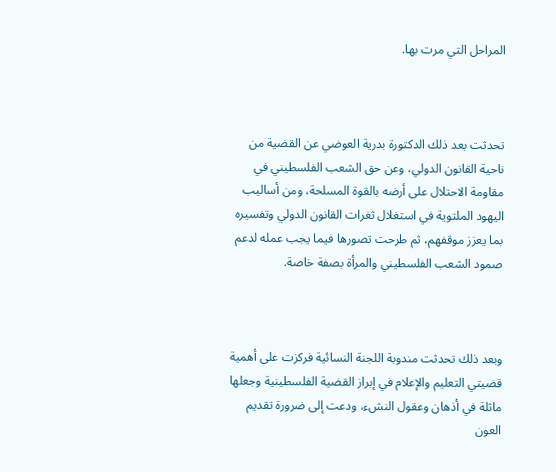المراحل التي مرت بها.



تحدثت بعد ذلك الدكتورة بدرية العوضي عن القضية من ناحية القانون الدولي، وعن حق الشعب الفلسطيني في مقاومة الاحتلال على أرضه بالقوة المسلحة، ومن أساليب اليهود الملتوية في استغلال ثغرات القانون الدولي وتفسيره بما يعزز موقفهم، ثم طرحت تصورها فيما يجب عمله لدعم صمود الشعب الفلسطيني والمرأة بصفة خاصة.



وبعد ذلك تحدثت مندوبة اللجنة النسائية فركزت على أهمية قضيتي التعليم والإعلام في إبراز القضية الفلسطينية وجعلها ماثلة في أذهان وعقول النشء، ودعت إلى ضرورة تقديم العون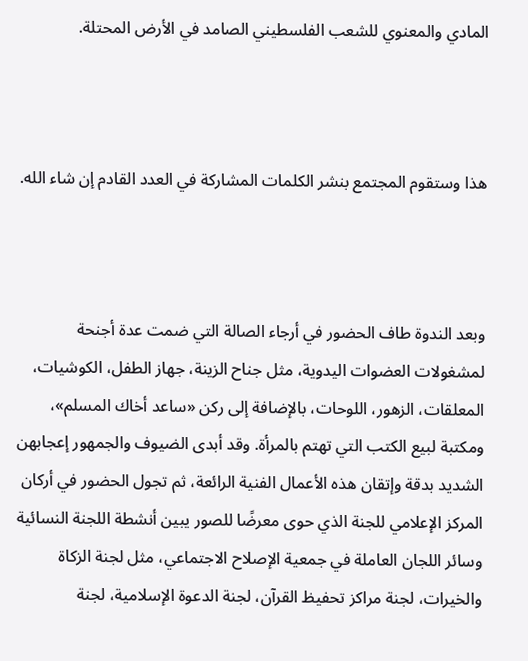المادي والمعنوي للشعب الفلسطيني الصامد في الأرض المحتلة.



هذا وستقوم المجتمع بنشر الكلمات المشاركة في العدد القادم إن شاء الله.



وبعد الندوة طاف الحضور في أرجاء الصالة التي ضمت عدة أجنحة لمشغولات العضوات اليدوية، مثل جناح الزينة، جهاز الطفل، الكوشيات، المعلقات، الزهور، اللوحات، بالإضافة إلى ركن «ساعد أخاك المسلم»، ومكتبة لبيع الكتب التي تهتم بالمرأة. وقد أبدى الضيوف والجمهور إعجابهن الشديد بدقة وإتقان هذه الأعمال الفنية الرائعة، ثم تجول الحضور في أركان المركز الإعلامي للجنة الذي حوى معرضًا للصور يبين أنشطة اللجنة النسائية وسائر اللجان العاملة في جمعية الإصلاح الاجتماعي، مثل لجنة الزكاة والخيرات، لجنة مراكز تحفيظ القرآن، لجنة الدعوة الإسلامية، لجنة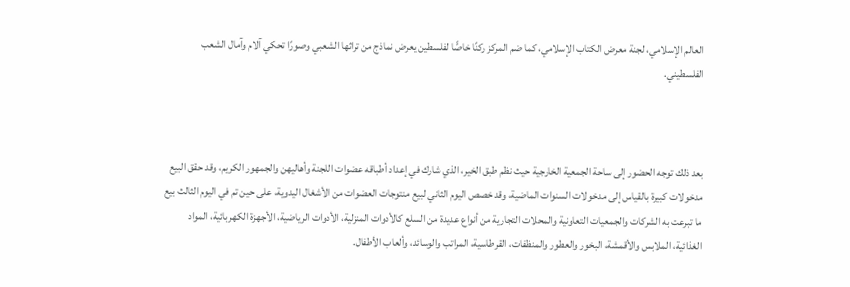العالم الإسلامي، لجنة معرض الكتاب الإسلامي، كما ضم المركز ركنًا خاصًّا لفلسطين يعرض نماذج من تراثها الشعبي وصورًا تحكي آلام وآمال الشعب الفلسطيني.



بعد ذلك توجه الحضور إلى ساحة الجمعية الخارجية حيث نظم طبق الخير، الذي شارك في إعداد أطباقه عضوات اللجنة وأهاليهن والجمهور الكريم، وقد حقق البيع مدخولات كبيرة بالقياس إلى مدخولات السنوات الماضية، وقد خصص اليوم الثاني لبيع منتوجات العضوات من الأشغال اليدوية، على حين تم في اليوم الثالث بيع ما تبرعت به الشركات والجمعيات التعاونية والمحلات التجارية من أنواع عديدة من السلع كالأدوات المنزلية، الأدوات الرياضية، الأجهزة الكهربائية، المواد الغذائية، الملابس والأقمشة، البخور والعطور والمنظفات، القرطاسية، المراتب والوسائد، وألعاب الأطفال.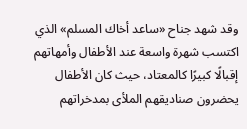وقد شهد جناح «ساعد أخاك المسلم» الذي اكتسب شهرة واسعة عند الأطفال وأمهاتهم إقبالًا كبيرًا كالمعتاد، حيث كان الأطفال يحضرون صناديقهم الملأى بمدخراتهم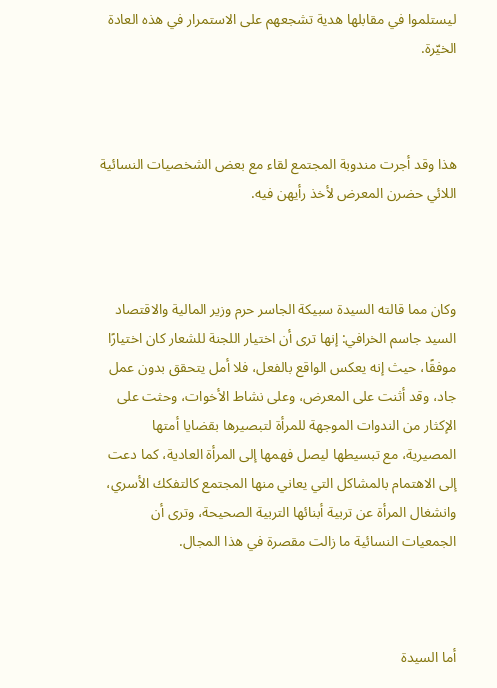ليستلموا في مقابلها هدية تشجعهم على الاستمرار في هذه العادة الخيّرة.



هذا وقد أجرت مندوبة المجتمع لقاء مع بعض الشخصيات النسائية اللائي حضرن المعرض لأخذ رأيهن فيه.



وكان مما قالته السيدة سبيكة الجاسر حرم وزير المالية والاقتصاد السيد جاسم الخرافي: إنها ترى أن اختيار اللجنة للشعار كان اختيارًا موفقًا، حيث إنه يعكس الواقع بالفعل، فلا أمل يتحقق بدون عمل جاد، وقد أثنت على المعرض، وعلى نشاط الأخوات، وحثت على الإكثار من الندوات الموجهة للمرأة لتبصيرها بقضايا أمتها المصيرية، مع تبسيطها ليصل فهمها إلى المرأة العادية، كما دعت إلى الاهتمام بالمشاكل التي يعاني منها المجتمع كالتفكك الأسري، وانشغال المرأة عن تربية أبنائها التربية الصحيحة، وترى أن الجمعيات النسائية ما زالت مقصرة في هذا المجال.



أما السيدة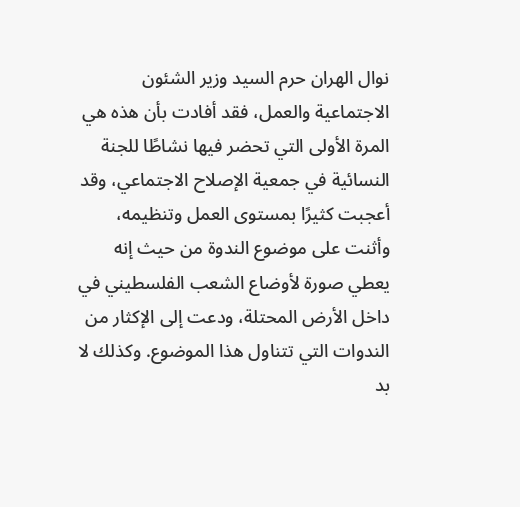نوال الهران حرم السيد وزير الشئون الاجتماعية والعمل، فقد أفادت بأن هذه هي المرة الأولى التي تحضر فيها نشاطًا للجنة النسائية في جمعية الإصلاح الاجتماعي، وقد أعجبت كثيرًا بمستوى العمل وتنظيمه، وأثنت على موضوع الندوة من حيث إنه يعطي صورة لأوضاع الشعب الفلسطيني في داخل الأرض المحتلة، ودعت إلى الإكثار من الندوات التي تتناول هذا الموضوع. وكذلك لا بد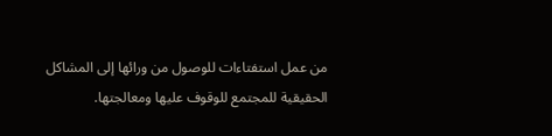من عمل استفتاءات للوصول من ورائها إلى المشاكل الحقيقية للمجتمع للوقوف عليها ومعالجتها.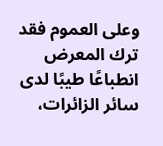وعلى العموم فقد ترك المعرض انطباعًا طيبًا لدى سائر الزائرات،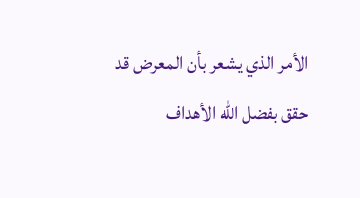الأمر الذي يشعر بأن المعرض قد حقق بفضل الله الأهداف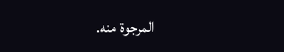المرجوة منه.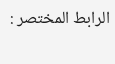الرابط المختصر :